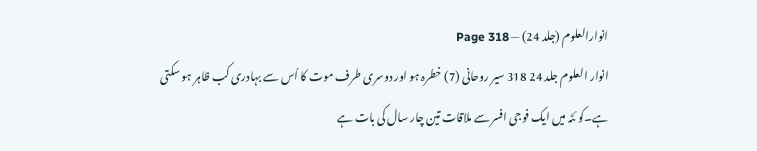انوارالعلوم (جلد 24) — Page 318
انوار العلوم جلد 24 318 سیر روحانی (7) خطرہ ہو اور دوسری طرف موت کا اُس سے بہادری کب ظاہر ہو سکتی ہے۔کو ئٹہ میں ایک فوجی افسر سے ملاقات تین چار سال کی بات ہے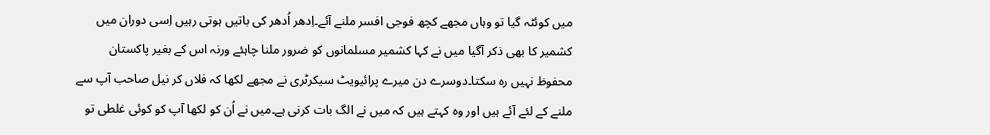میں کوئٹہ گیا تو وہاں مجھے کچھ فوجی افسر ملنے آئے۔اِدھر اُدھر کی باتیں ہوتی رہیں اِسی دوران میں کشمیر کا بھی ذکر آگیا میں نے کہا کشمیر مسلمانوں کو ضرور ملنا چاہئے ورنہ اس کے بغیر پاکستان محفوظ نہیں رہ سکتا۔دوسرے دن میرے پرائیویٹ سیکرٹری نے مجھے لکھا کہ فلاں کر نیل صاحب آپ سے ملنے کے لئے آئے ہیں اور وہ کہتے ہیں کہ میں نے الگ بات کرنی ہے۔میں نے اُن کو لکھا آپ کو کوئی غلطی تو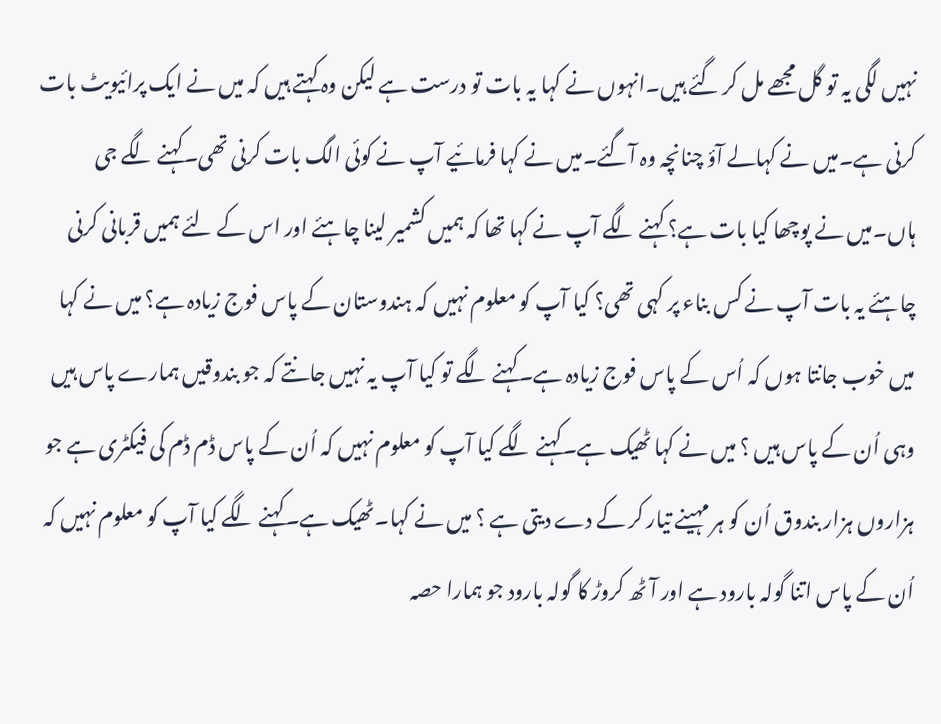نہیں لگی یہ تو گل مجھے مل کر گئے ہیں۔انہوں نے کہا یہ بات تو درست ہے لیکن وہ کہتے ہیں کہ میں نے ایک پرائیویٹ بات کرنی ہے۔میں نے کہالے آؤ چنانچہ وہ آگئے۔میں نے کہا فرمائیے آپ نے کوئی الگ بات کرنی تھی۔کہنے لگے جی ہاں۔میں نے پوچھا کیا بات ہے؟ کہنے لگے آپ نے کہا تھا کہ ہمیں کشمیر لینا چاہئے اور اس کے لئے ہمیں قربانی کرنی چاہئے یہ بات آپ نے کس بناء پر کہی تھی؟ کیا آپ کو معلوم نہیں کہ ہندوستان کے پاس فوج زیادہ ہے؟ میں نے کہا میں خوب جانتا ہوں کہ اُس کے پاس فوج زیادہ ہے۔کہنے لگے تو کیا آپ یہ نہیں جانتے کہ جو بندوقیں ہمارے پاس ہیں وہی اُن کے پاس ہیں ؟ میں نے کہا ٹھیک ہے۔کہنے لگے کیا آپ کو معلوم نہیں کہ اُن کے پاس ڈم ڈم کی فیکٹری ہے جو ہزاروں ہزار بندوق اُن کو ہر مہینے تیار کر کے دے دیتی ہے ؟ میں نے کہا۔ٹھیک ہے۔کہنے لگے کیا آپ کو معلوم نہیں کہ اُن کے پاس اتنا گولہ بارود ہے اور آٹھ کروڑ کا گولہ بارود جو ہمارا حصہ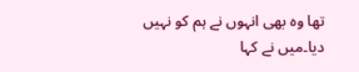تھا وہ بھی انہوں نے ہم کو نہیں دیا۔میں نے کہا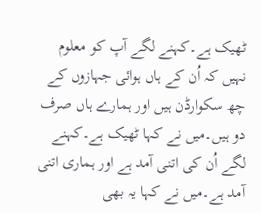ٹھیک ہے۔کہنے لگے آپ کو معلوم نہیں کہ اُن کے ہاں ہوائی جہازوں کے چھ سکوارڈن ہیں اور ہمارے ہاں صرف دو ہیں۔میں نے کہا ٹھیک ہے۔کہنے لگے اُن کی اتنی آمد ہے اور ہماری اتنی آمد ہے۔میں نے کہا یہ بھی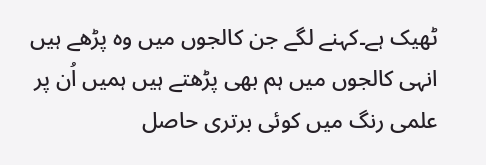ٹھیک ہے۔کہنے لگے جن کالجوں میں وہ پڑھے ہیں انہی کالجوں میں ہم بھی پڑھتے ہیں ہمیں اُن پر علمی رنگ میں کوئی برتری حاصل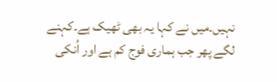نہیں۔میں نے کہا یہ بھی ٹھیک ہے۔کہنے لگے پھر جب ہماری فوج کم ہے اور اُنکی